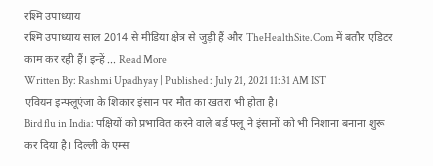रश्मि उपाध्याय
रश्मि उपाध्याय साल 2014 से मीडिया क्षेत्र से जुड़ी हैं और TheHealthSite.Com में बतौर एडिटर काम कर रही हैं। इन्हें ... Read More
Written By: Rashmi Upadhyay | Published : July 21, 2021 11:31 AM IST
एवियन इन्फ्लूएंजा के शिकार इंसान पर मौत का खतरा भी होता है।
Bird flu in India: पक्षियों को प्रभावित करने वाले बर्ड फ्लू ने इंसानों को भी निशाना बनाना शुरू कर दिया है। दिल्ली के एम्स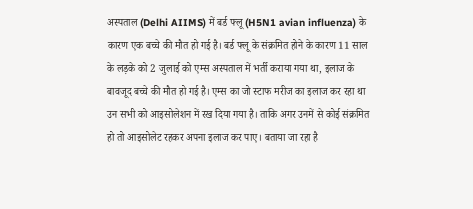अस्पताल (Delhi AIIMS) में बर्ड फ्लू (H5N1 avian influenza) के कारण एक बच्चे की मौत हो गई है। बर्ड फ्लू के संक्रमित होने के कारण 11 साल के लड़के को 2 जुलाई को एम्स अस्पताल में भर्ती कराया गया था, इलाज के बावजूद बच्चे की मौत हो गई है। एम्स का जो स्टाफ मरीज का इलाज कर रहा था उन सभी को आइसोलेशन में रख दिया गया है। ताकि अगर उनमें से कोई संक्रमित हो तो आइसोलेट रहकर अपना इलाज कर पाए। बताया जा रहा है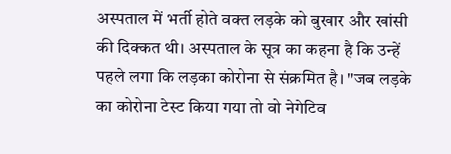अस्पताल में भर्ती होते वक्त लड़के को बुखार और खांसी की दिक्कत थी। अस्पताल के सूत्र का कहना है कि उन्हें पहले लगा कि लड़का कोरोना से संक्रमित है। "जब लड़के का कोरोना टेस्ट किया गया तो वो नेगेटिव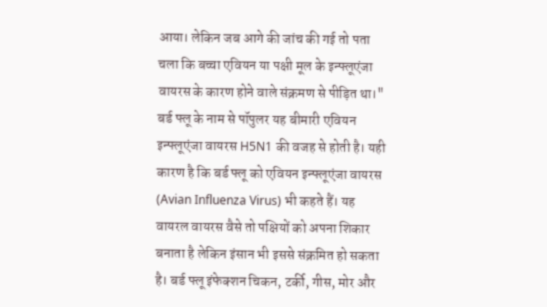आया। लेकिन जब आगे की जांच की गई तो पता चला कि बच्चा एवियन या पक्षी मूल के इन्फ्लूएंजा वायरस के कारण होने वाले संक्रमण से पीड़ित था।"
बर्ड फ्लू के नाम से पॉपुलर यह बीमारी एवियन इन्फ्लूएंजा वायरस H5N1 की वजह से होती है। यही कारण है कि बर्ड फ्लू को एवियन इन्फ्लूएंजा वायरस (Avian Influenza Virus) भी कहते हैं। यह वायरल वायरस वैसे तो पक्षियों को अपना शिकार बनाता है लेकिन इंसान भी इससे संक्रमित हो सकता है। बर्ड फ्लू इंफेक्शन चिकन, टर्की, गीस, मोर और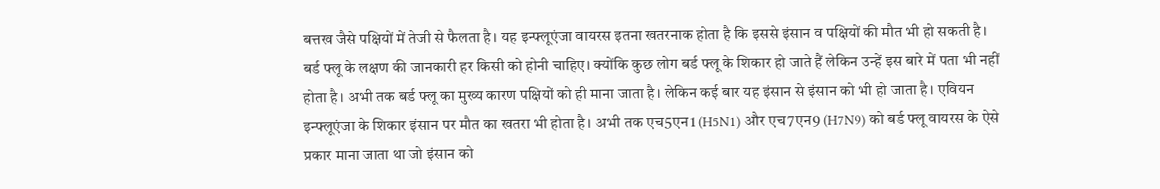बत्तख जैसे पक्षियों में तेजी से फैलता है। यह इन्फ्लूएंजा वायरस इतना खतरनाक होता है कि इससे इंसान व पक्षियों की मौत भी हो सकती है। बर्ड फ्लू के लक्षण की जानकारी हर किसी को होनी चाहिए। क्योंकि कुछ लोग बर्ड फ्लू के शिकार हो जाते हैं लेकिन उन्हें इस बारे में पता भी नहीं होता है। अभी तक बर्ड फ्लू का मुख्य कारण पक्षियों को ही माना जाता है। लेकिन कई बार यह इंसान से इंसान को भी हो जाता है। एवियन इन्फ्लूएंजा के शिकार इंसान पर मौत का खतरा भी होता है। अभी तक एच5एन1 (H5N1) और एच7एन9 (H7N9) को बर्ड फ्लू वायरस के ऐसे प्रकार माना जाता था जो इंसान को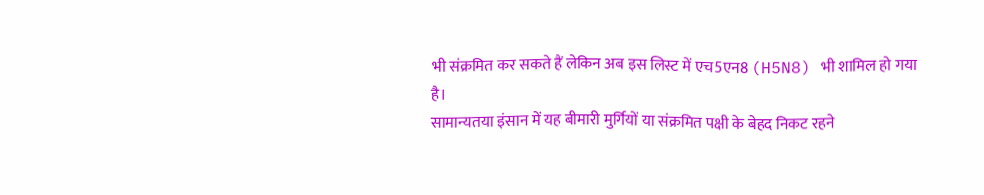भी संक्रमित कर सकते हैं लेकिन अब इस लिस्ट में एच5एन8 (H5N8) भी शामिल हो गया है।
सामान्यतया इंसान में यह बीमारी मुर्गियों या संक्रमित पक्षी के बेहद निकट रहने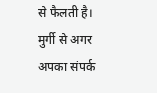से फैलती है। मुर्गी से अगर अपका संपर्क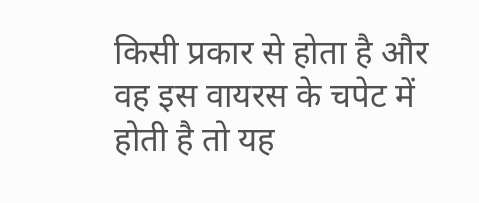किसी प्रकार से होता है और वह इस वायरस के चपेट में होती है तो यह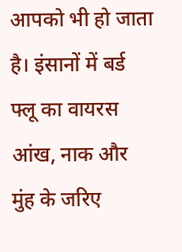आपको भी हो जाता है। इंसानों में बर्ड फ्लू का वायरस आंख, नाक और मुंह के जरिए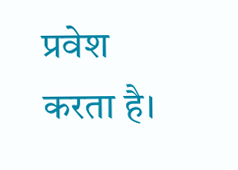प्रवेश करता है।